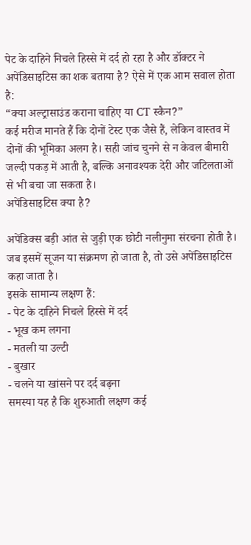पेट के दाहिने निचले हिस्से में दर्द हो रहा है और डॉक्टर ने अपेंडिसाइटिस का शक बताया है? ऐसे में एक आम सवाल होता है:
“क्या अल्ट्रासाउंड कराना चाहिए या CT स्कैन?”
कई मरीज मानते हैं कि दोनों टेस्ट एक जैसे हैं, लेकिन वास्तव में दोनों की भूमिका अलग है। सही जांच चुनने से न केवल बीमारी जल्दी पकड़ में आती है, बल्कि अनावश्यक देरी और जटिलताओं से भी बचा जा सकता है।
अपेंडिसाइटिस क्या है?

अपेंडिक्स बड़ी आंत से जुड़ी एक छोटी नलीनुमा संरचना होती है।
जब इसमें सूजन या संक्रमण हो जाता है, तो उसे अपेंडिसाइटिस कहा जाता है।
इसके सामान्य लक्षण हैं:
- पेट के दाहिने निचले हिस्से में दर्द
- भूख कम लगना
- मतली या उल्टी
- बुखार
- चलने या खांसने पर दर्द बढ़ना
समस्या यह है कि शुरुआती लक्षण कई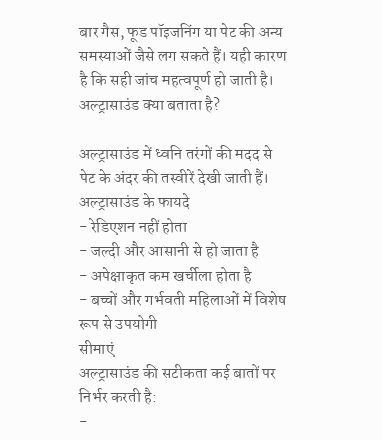बार गैस, फूड पॉइजनिंग या पेट की अन्य समस्याओं जैसे लग सकते हैं। यही कारण है कि सही जांच महत्वपूर्ण हो जाती है।
अल्ट्रासाउंड क्या बताता है?

अल्ट्रासाउंड में ध्वनि तरंगों की मदद से पेट के अंदर की तस्वीरें देखी जाती हैं।
अल्ट्रासाउंड के फायदे
- रेडिएशन नहीं होता
- जल्दी और आसानी से हो जाता है
- अपेक्षाकृत कम खर्चीला होता है
- बच्चों और गर्भवती महिलाओं में विशेष रूप से उपयोगी
सीमाएं
अल्ट्रासाउंड की सटीकता कई बातों पर निर्भर करती है:
-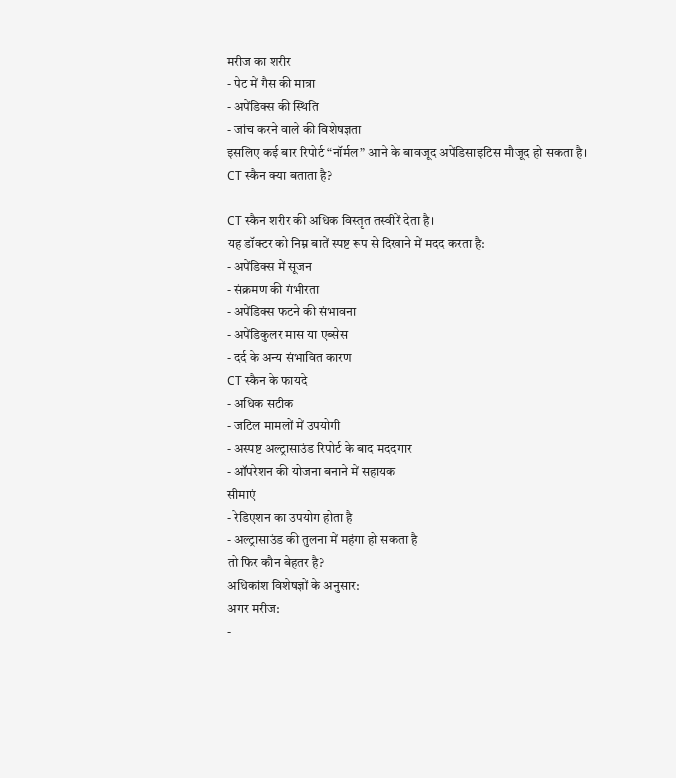मरीज का शरीर
- पेट में गैस की मात्रा
- अपेंडिक्स की स्थिति
- जांच करने वाले की विशेषज्ञता
इसलिए कई बार रिपोर्ट “नॉर्मल” आने के बावजूद अपेंडिसाइटिस मौजूद हो सकता है।
CT स्कैन क्या बताता है?

CT स्कैन शरीर की अधिक विस्तृत तस्वीरें देता है।
यह डॉक्टर को निम्न बातें स्पष्ट रूप से दिखाने में मदद करता है:
- अपेंडिक्स में सूजन
- संक्रमण की गंभीरता
- अपेंडिक्स फटने की संभावना
- अपेंडिकुलर मास या एब्सेस
- दर्द के अन्य संभावित कारण
CT स्कैन के फायदे
- अधिक सटीक
- जटिल मामलों में उपयोगी
- अस्पष्ट अल्ट्रासाउंड रिपोर्ट के बाद मददगार
- ऑपरेशन की योजना बनाने में सहायक
सीमाएं
- रेडिएशन का उपयोग होता है
- अल्ट्रासाउंड की तुलना में महंगा हो सकता है
तो फिर कौन बेहतर है?
अधिकांश विशेषज्ञों के अनुसार:
अगर मरीज:
-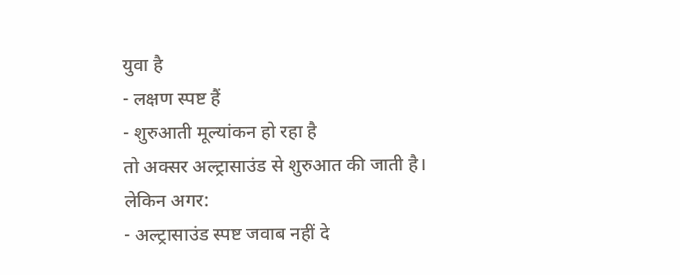युवा है
- लक्षण स्पष्ट हैं
- शुरुआती मूल्यांकन हो रहा है
तो अक्सर अल्ट्रासाउंड से शुरुआत की जाती है।
लेकिन अगर:
- अल्ट्रासाउंड स्पष्ट जवाब नहीं दे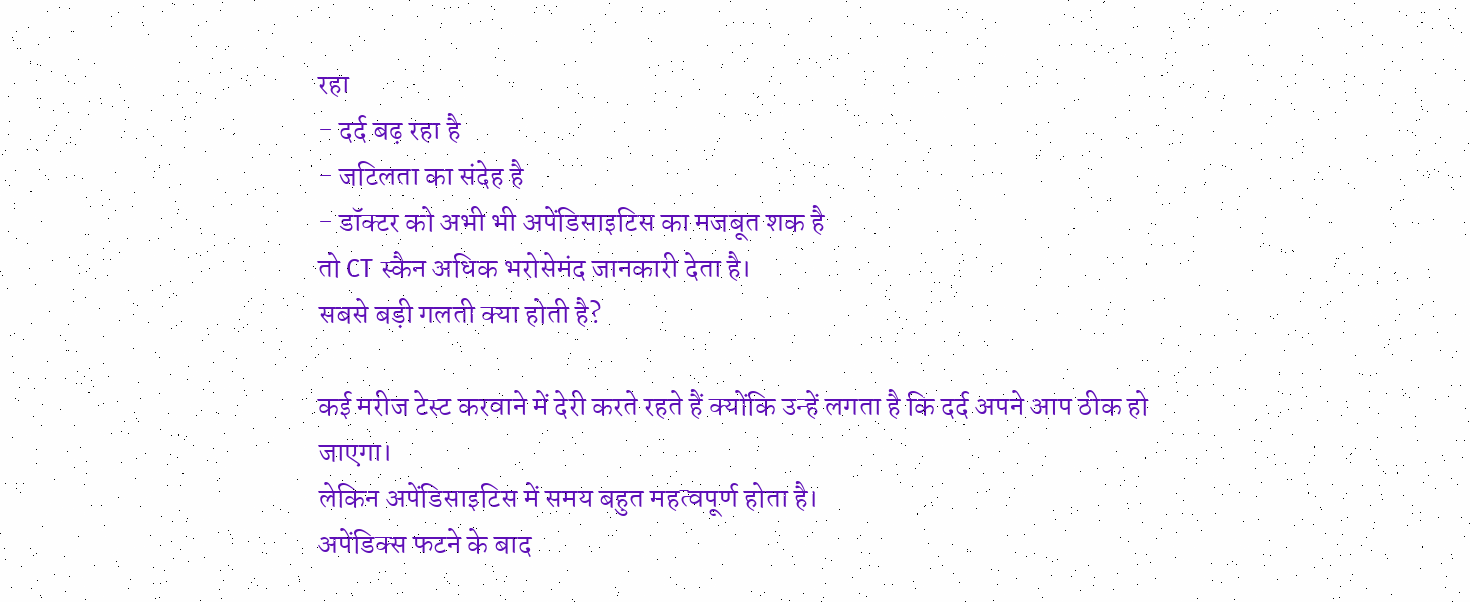रहा
- दर्द बढ़ रहा है
- जटिलता का संदेह है
- डॉक्टर को अभी भी अपेंडिसाइटिस का मजबूत शक है
तो CT स्कैन अधिक भरोसेमंद जानकारी देता है।
सबसे बड़ी गलती क्या होती है?

कई मरीज टेस्ट करवाने में देरी करते रहते हैं क्योंकि उन्हें लगता है कि दर्द अपने आप ठीक हो जाएगा।
लेकिन अपेंडिसाइटिस में समय बहुत महत्वपूर्ण होता है।
अपेंडिक्स फटने के बाद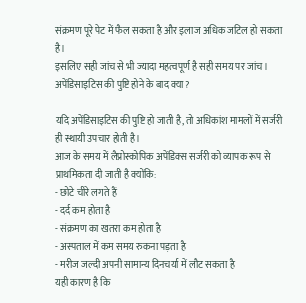संक्रमण पूरे पेट में फैल सकता है और इलाज अधिक जटिल हो सकता है।
इसलिए सही जांच से भी ज्यादा महत्वपूर्ण है सही समय पर जांच।
अपेंडिसाइटिस की पुष्टि होने के बाद क्या?

यदि अपेंडिसाइटिस की पुष्टि हो जाती है, तो अधिकांश मामलों में सर्जरी ही स्थायी उपचार होती है।
आज के समय में लैप्रोस्कोपिक अपेंडिक्स सर्जरी को व्यापक रूप से प्राथमिकता दी जाती है क्योंकि:
- छोटे चीरे लगते हैं
- दर्द कम होता है
- संक्रमण का खतरा कम होता है
- अस्पताल में कम समय रुकना पड़ता है
- मरीज जल्दी अपनी सामान्य दिनचर्या में लौट सकता है
यही कारण है कि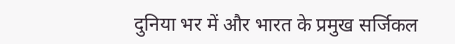दुनिया भर में और भारत के प्रमुख सर्जिकल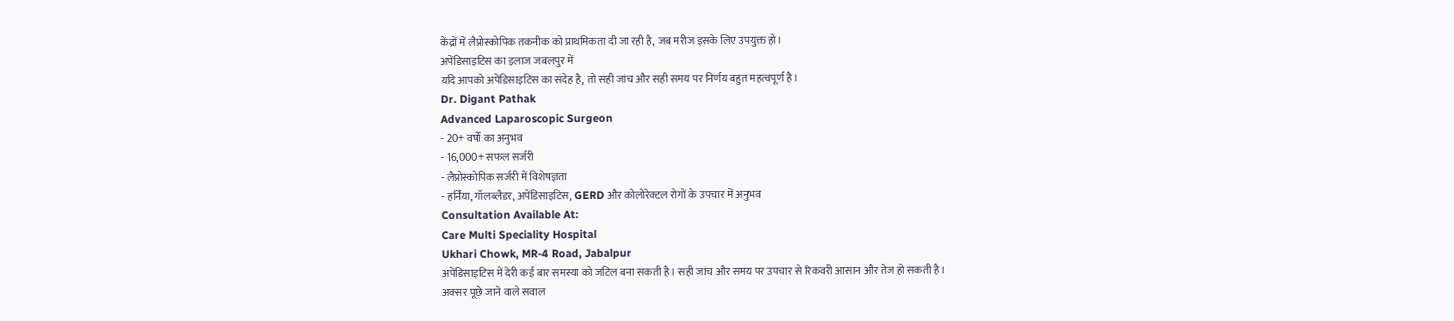केंद्रों में लैप्रोस्कोपिक तकनीक को प्राथमिकता दी जा रही है, जब मरीज इसके लिए उपयुक्त हो।
अपेंडिसाइटिस का इलाज जबलपुर में
यदि आपको अपेंडिसाइटिस का संदेह है, तो सही जांच और सही समय पर निर्णय बहुत महत्वपूर्ण है।
Dr. Digant Pathak
Advanced Laparoscopic Surgeon
- 20+ वर्षों का अनुभव
- 16,000+ सफल सर्जरी
- लैप्रोस्कोपिक सर्जरी में विशेषज्ञता
- हर्निया, गॉलब्लैडर, अपेंडिसाइटिस, GERD और कोलोरेक्टल रोगों के उपचार में अनुभव
Consultation Available At:
Care Multi Speciality Hospital
Ukhari Chowk, MR-4 Road, Jabalpur
अपेंडिसाइटिस में देरी कई बार समस्या को जटिल बना सकती है। सही जांच और समय पर उपचार से रिकवरी आसान और तेज हो सकती है।
अक्सर पूछे जाने वाले सवाल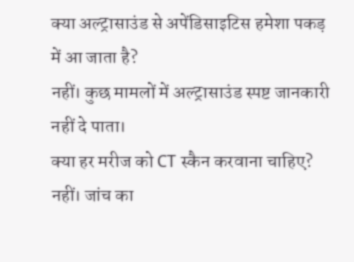क्या अल्ट्रासाउंड से अपेंडिसाइटिस हमेशा पकड़ में आ जाता है?
नहीं। कुछ मामलों में अल्ट्रासाउंड स्पष्ट जानकारी नहीं दे पाता।
क्या हर मरीज को CT स्कैन करवाना चाहिए?
नहीं। जांच का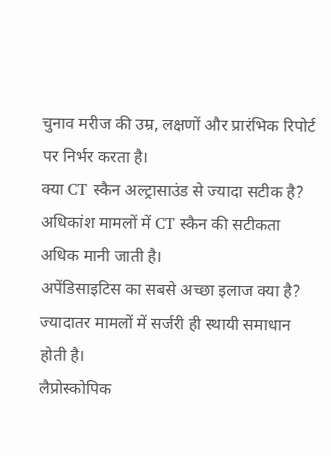चुनाव मरीज की उम्र, लक्षणों और प्रारंभिक रिपोर्ट पर निर्भर करता है।
क्या CT स्कैन अल्ट्रासाउंड से ज्यादा सटीक है?
अधिकांश मामलों में CT स्कैन की सटीकता अधिक मानी जाती है।
अपेंडिसाइटिस का सबसे अच्छा इलाज क्या है?
ज्यादातर मामलों में सर्जरी ही स्थायी समाधान होती है।
लैप्रोस्कोपिक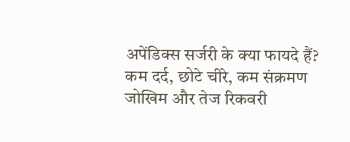अपेंडिक्स सर्जरी के क्या फायदे हैं?
कम दर्द, छोटे चीरे, कम संक्रमण जोखिम और तेज रिकवरी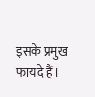इसके प्रमुख फायदे हैं।